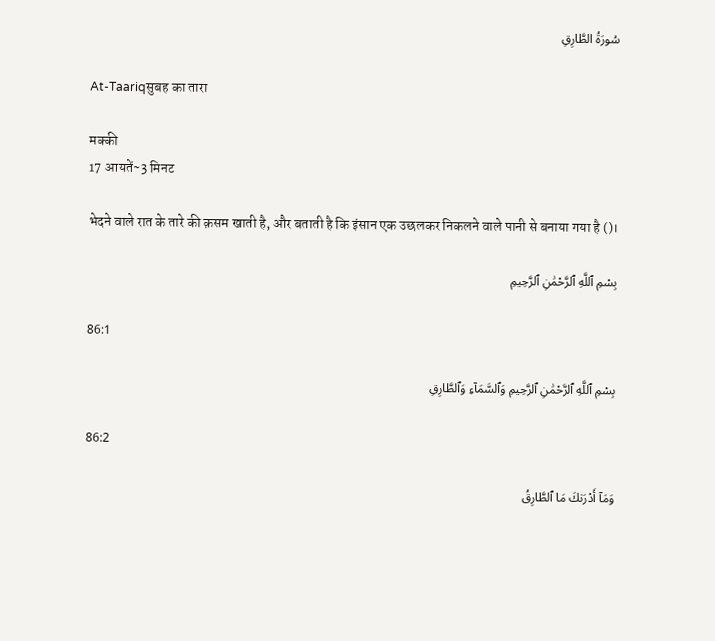سُورَةُ الطَّارِقِ

At-Taariqसुबह का तारा

मक्की
17 आयतें~3 मिनट

भेदने वाले रात के तारे की क़सम खाती है, और बताती है कि इंसान एक उछलकर निकलने वाले पानी से बनाया गया है ()।

بِسْمِ ٱللَّهِ ٱلرَّحْمَٰنِ ٱلرَّحِيمِ

86:1

بِسْمِ ٱللَّهِ ٱلرَّحْمَٰنِ ٱلرَّحِيمِ وَٱلسَّمَآءِ وَٱلطَّارِقِ

86:2

وَمَآ أَدْرَىٰكَ مَا ٱلطَّارِقُ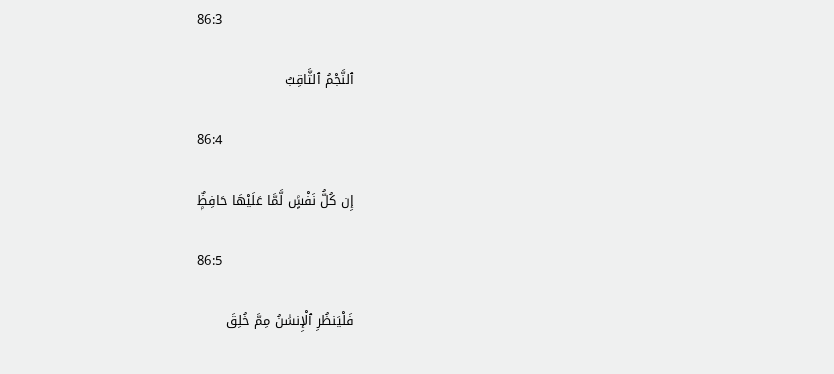86:3

ٱلنَّجْمُ ٱلثَّاقِبُ

86:4

إِن كُلُّ نَفْسٍۢ لَّمَّا عَلَيْهَا حَافِظٌۭ

86:5

فَلْيَنظُرِ ٱلْإِنسَٰنُ مِمَّ خُلِقَ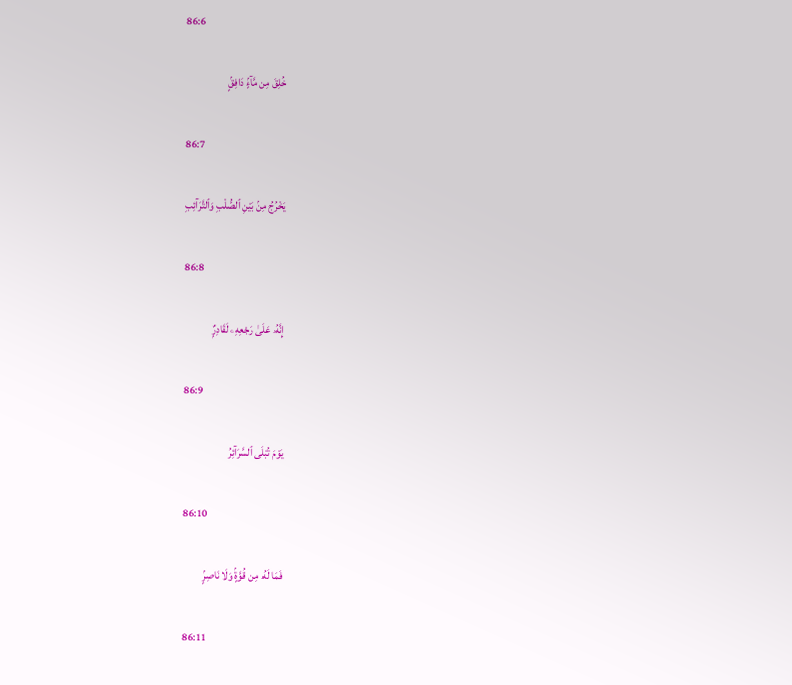86:6

خُلِقَ مِن مَّآءٍۢ دَافِقٍۢ

86:7

يَخْرُجُ مِنۢ بَيْنِ ٱلصُّلْبِ وَٱلتَّرَآئِبِ

86:8

إِنَّهُۥ عَلَىٰ رَجْعِهِۦ لَقَادِرٌۭ

86:9

يَوْمَ تُبْلَى ٱلسَّرَآئِرُ

86:10

فَمَا لَهُۥ مِن قُوَّةٍۢ وَلَا نَاصِرٍۢ

86:11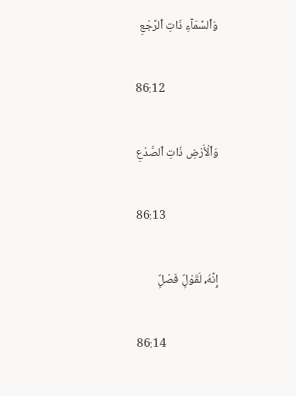وَٱلسَّمَآءِ ذَاتِ ٱلرَّجْعِ

86:12

وَٱلْأَرْضِ ذَاتِ ٱلصَّدْعِ

86:13

إِنَّهُۥ لَقَوْلٌۭ فَصْلٌۭ

86:14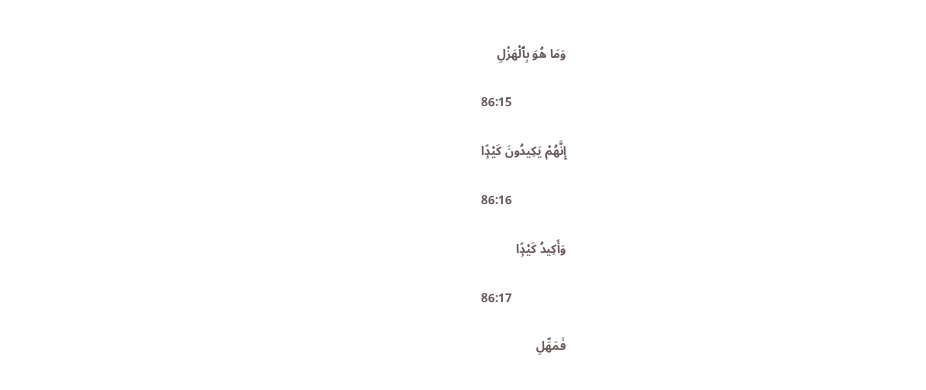وَمَا هُوَ بِٱلْهَزْلِ

86:15

إِنَّهُمْ يَكِيدُونَ كَيْدًۭا

86:16

وَأَكِيدُ كَيْدًۭا

86:17

فَمَهِّلِ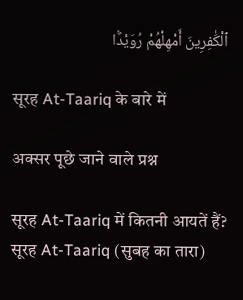ٱلْكَٰفِرِينَ أَمْهِلْهُمْ رُوَيْدًۢا

सूरह At-Taariq के बारे में

अक्सर पूछे जाने वाले प्रश्न

सूरह At-Taariq में कितनी आयतें हैं?
सूरह At-Taariq (सुबह का तारा)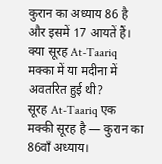कुरान का अध्याय 86 है और इसमें 17 आयतें हैं।
क्या सूरह At-Taariq मक्का में या मदीना में अवतरित हुई थी?
सूरह At-Taariq एक मक्की सूरह है — कुरान का 86वाँ अध्याय।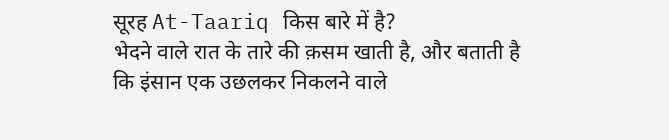सूरह At-Taariq किस बारे में है?
भेदने वाले रात के तारे की क़सम खाती है, और बताती है कि इंसान एक उछलकर निकलने वाले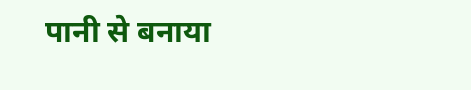पानी से बनाया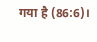गया है (86:6)।